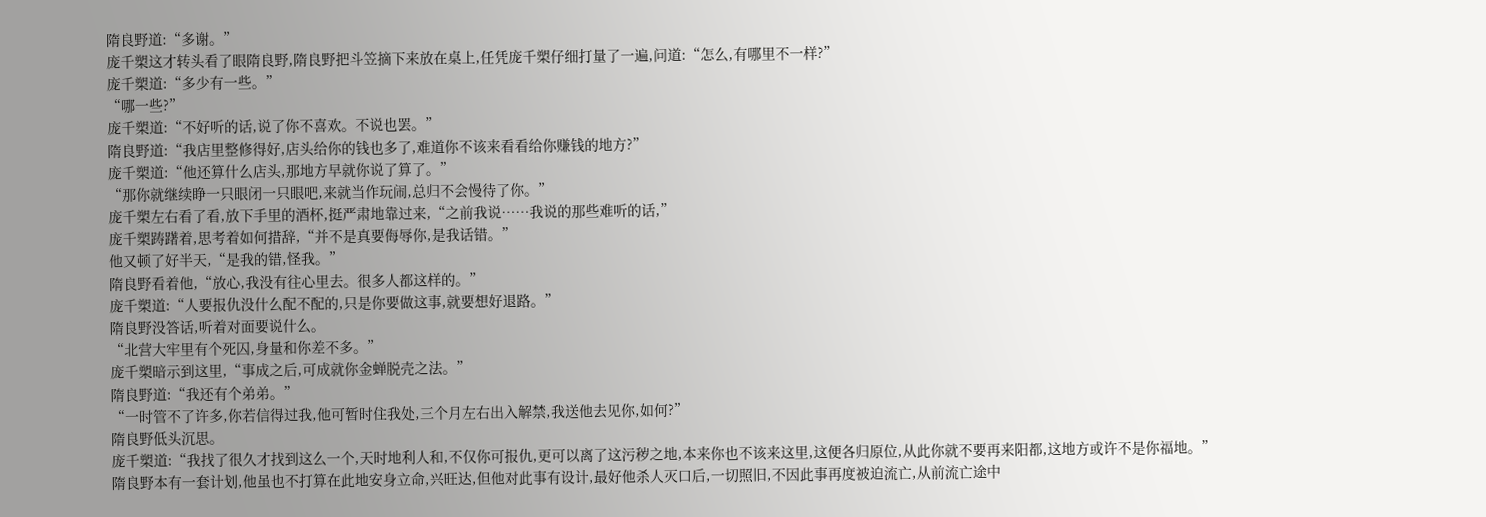隋良野道:“多谢。”
庞千槊这才转头看了眼隋良野,隋良野把斗笠摘下来放在桌上,任凭庞千槊仔细打量了一遍,问道:“怎么,有哪里不一样?”
庞千槊道:“多少有一些。”
“哪一些?”
庞千槊道:“不好听的话,说了你不喜欢。不说也罢。”
隋良野道:“我店里整修得好,店头给你的钱也多了,难道你不该来看看给你赚钱的地方?”
庞千槊道:“他还算什么店头,那地方早就你说了算了。”
“那你就继续睁一只眼闭一只眼吧,来就当作玩闹,总归不会慢待了你。”
庞千槊左右看了看,放下手里的酒杯,挺严肃地靠过来,“之前我说……我说的那些难听的话,”
庞千槊踌躇着,思考着如何措辞,“并不是真要侮辱你,是我话错。”
他又顿了好半天,“是我的错,怪我。”
隋良野看着他,“放心,我没有往心里去。很多人都这样的。”
庞千槊道:“人要报仇没什么配不配的,只是你要做这事,就要想好退路。”
隋良野没答话,听着对面要说什么。
“北营大牢里有个死囚,身量和你差不多。”
庞千槊暗示到这里,“事成之后,可成就你金蝉脱壳之法。”
隋良野道:“我还有个弟弟。”
“一时管不了许多,你若信得过我,他可暂时住我处,三个月左右出入解禁,我送他去见你,如何?”
隋良野低头沉思。
庞千槊道:“我找了很久才找到这么一个,天时地利人和,不仅你可报仇,更可以离了这污秽之地,本来你也不该来这里,这便各归原位,从此你就不要再来阳都,这地方或许不是你福地。”
隋良野本有一套计划,他虽也不打算在此地安身立命,兴旺达,但他对此事有设计,最好他杀人灭口后,一切照旧,不因此事再度被迫流亡,从前流亡途中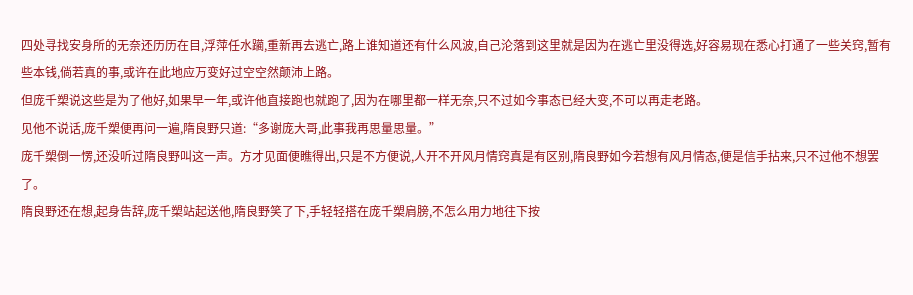四处寻找安身所的无奈还历历在目,浮萍任水躏,重新再去逃亡,路上谁知道还有什么风波,自己沦落到这里就是因为在逃亡里没得选,好容易现在悉心打通了一些关窍,暂有些本钱,倘若真的事,或许在此地应万变好过空空然颠沛上路。
但庞千槊说这些是为了他好,如果早一年,或许他直接跑也就跑了,因为在哪里都一样无奈,只不过如今事态已经大变,不可以再走老路。
见他不说话,庞千槊便再问一遍,隋良野只道:“多谢庞大哥,此事我再思量思量。”
庞千槊倒一愣,还没听过隋良野叫这一声。方才见面便瞧得出,只是不方便说,人开不开风月情窍真是有区别,隋良野如今若想有风月情态,便是信手拈来,只不过他不想罢了。
隋良野还在想,起身告辞,庞千槊站起送他,隋良野笑了下,手轻轻搭在庞千槊肩膀,不怎么用力地往下按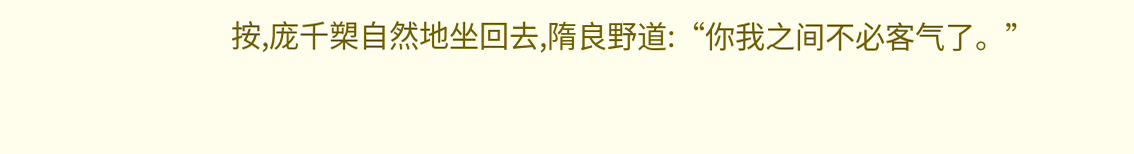按,庞千槊自然地坐回去,隋良野道:“你我之间不必客气了。”